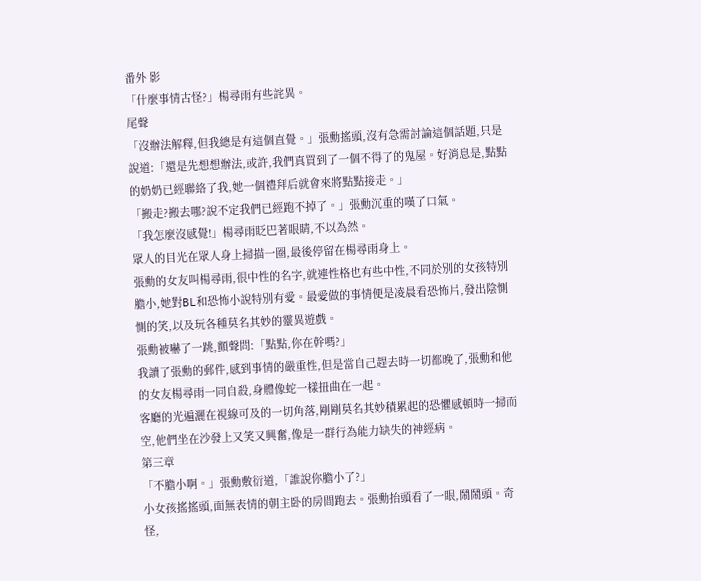番外 影
「什麼事情古怪?」楊尋雨有些詫異。
尾聲
「沒辦法解釋,但我總是有這個直覺。」張勳搖頭,沒有急需討論這個話題,只是說道:「還是先想想辦法,或許,我們真買到了一個不得了的鬼屋。好消息是,點點的奶奶已經聯絡了我,她一個禮拜后就會來將點點接走。」
「搬走?搬去哪?說不定我們已經跑不掉了。」張勳沉重的嘆了口氣。
「我怎麼沒感覺!」楊尋雨眨巴著眼睛,不以為然。
眾人的目光在眾人身上掃描一圈,最後停留在楊尋雨身上。
張勳的女友叫楊尋雨,很中性的名字,就連性格也有些中性,不同於別的女孩特別膽小,她對BL和恐怖小說特別有愛。最愛做的事情便是凌晨看恐怖片,發出陰惻惻的笑,以及玩各種莫名其妙的靈異遊戲。
張勳被嚇了一跳,顫聲問:「點點,你在幹嗎?」
我讀了張勳的郵件,感到事情的嚴重性,但是當自己趕去時一切都晚了,張勳和他的女友楊尋雨一同自殺,身體像蛇一樣扭曲在一起。
客廳的光遍灑在視線可及的一切角落,剛剛莫名其妙積累起的恐懼感頓時一掃而空,他們坐在沙發上又笑又興奮,像是一群行為能力缺失的神經病。
第三章
「不膽小啊。」張勳敷衍道,「誰說你膽小了?」
小女孩搖搖頭,面無表情的朝主卧的房間跑去。張勳抬頭看了一眼,鬧鬧頭。奇怪,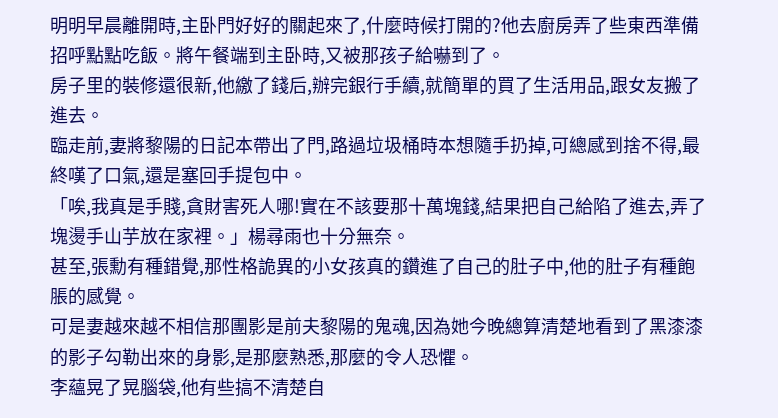明明早晨離開時,主卧門好好的關起來了,什麼時候打開的?他去廚房弄了些東西準備招呼點點吃飯。將午餐端到主卧時,又被那孩子給嚇到了。
房子里的裝修還很新,他繳了錢后,辦完銀行手續,就簡單的買了生活用品,跟女友搬了進去。
臨走前,妻將黎陽的日記本帶出了門,路過垃圾桶時本想隨手扔掉,可總感到捨不得,最終嘆了口氣,還是塞回手提包中。
「唉,我真是手賤,貪財害死人哪!實在不該要那十萬塊錢,結果把自己給陷了進去,弄了塊燙手山芋放在家裡。」楊尋雨也十分無奈。
甚至,張勳有種錯覺,那性格詭異的小女孩真的鑽進了自己的肚子中,他的肚子有種飽脹的感覺。
可是妻越來越不相信那團影是前夫黎陽的鬼魂,因為她今晚總算清楚地看到了黑漆漆的影子勾勒出來的身影,是那麼熟悉,那麼的令人恐懼。
李蘊晃了晃腦袋,他有些搞不清楚自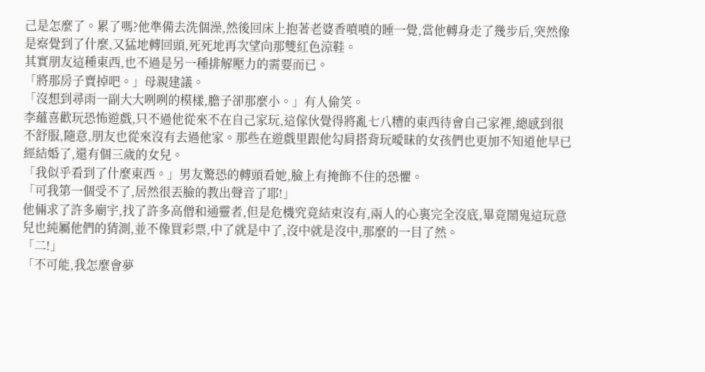己是怎麼了。累了嗎?他準備去洗個澡,然後回床上抱著老婆香噴噴的睡一覺,當他轉身走了幾步后,突然像是察覺到了什麼,又猛地轉回頭,死死地再次望向那雙紅色涼鞋。
其實朋友這種東西,也不過是另一種排解壓力的需要而已。
「將那房子賣掉吧。」母親建議。
「沒想到尋雨一副大大咧咧的模樣,膽子卻那麼小。」有人偷笑。
李蘊喜歡玩恐怖遊戲,只不過他從來不在自己家玩,這傢伙覺得將亂七八糟的東西待會自己家裡,總感到很不舒服,隨意,朋友也從來沒有去過他家。那些在遊戲里跟他勾肩搭背玩曖昧的女孩們也更加不知道他早已經結婚了,還有個三歲的女兒。
「我似乎看到了什麼東西。」男友驚恐的轉頭看她,臉上有掩飾不住的恐懼。
「可我第一個受不了,居然很丟臉的教出聲音了耶!」
他倆求了許多廟宇,找了許多高僧和通靈者,但是危機究竟結束沒有,兩人的心裏完全沒底,畢竟鬧鬼這玩意兒也純屬他們的猜測,並不像買彩票,中了就是中了,沒中就是沒中,那麼的一目了然。
「二!」
「不可能,我怎麼會夢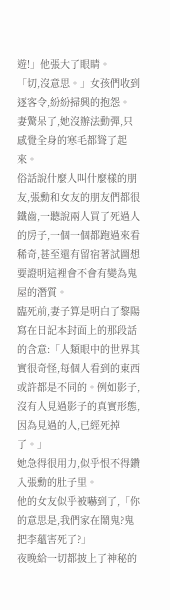遊!」他張大了眼睛。
「切,沒意思。」女孩們收到逐客令,紛紛掃興的抱怨。
妻驚呆了,她沒辦法動彈,只感覺全身的寒毛都聳了起來。
俗話說什麼人叫什麼樣的朋友,張勳和女友的朋友們都很鐵齒,一聽說兩人買了死過人的房子,一個一個都跑過來看稀奇,甚至還有留宿著試圖想要證明這裡會不會有變為鬼屋的潛質。
臨死前,妻子算是明白了黎陽寫在日記本封面上的那段話的含意:「人類眼中的世界其實很奇怪,每個人看到的東西或許都是不同的。例如影子,沒有人見過影子的真實形態,因為見過的人,已經死掉了。」
她急得很用力,似乎恨不得鑽入張勳的肚子里。
他的女友似乎被嚇到了,「你的意思是,我們家在鬧鬼?鬼把李蘊害死了?」
夜晚給一切都披上了神秘的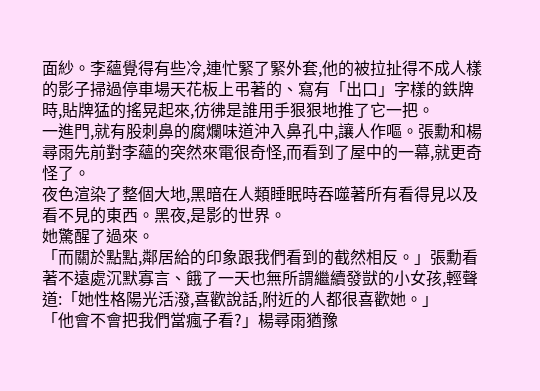面紗。李蘊覺得有些冷,連忙緊了緊外套,他的被拉扯得不成人樣的影子掃過停車場天花板上弔著的、寫有「出口」字樣的鉄牌時,貼牌猛的搖晃起來,彷彿是誰用手狠狠地推了它一把。
一進門,就有股刺鼻的腐爛味道沖入鼻孔中,讓人作嘔。張勳和楊尋雨先前對李蘊的突然來電很奇怪,而看到了屋中的一幕,就更奇怪了。
夜色渲染了整個大地,黑暗在人類睡眠時吞噬著所有看得見以及看不見的東西。黑夜,是影的世界。
她驚醒了過來。
「而關於點點,鄰居給的印象跟我們看到的截然相反。」張勳看著不遠處沉默寡言、餓了一天也無所謂繼續發獃的小女孩,輕聲道:「她性格陽光活潑,喜歡說話,附近的人都很喜歡她。」
「他會不會把我們當瘋子看?」楊尋雨猶豫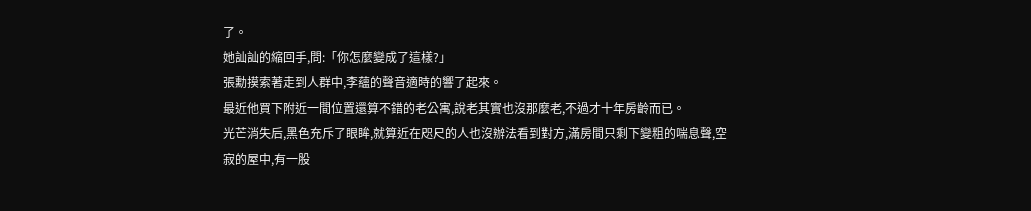了。
她訕訕的縮回手,問:「你怎麼變成了這樣?」
張勳摸索著走到人群中,李蘊的聲音適時的響了起來。
最近他買下附近一間位置還算不錯的老公寓,說老其實也沒那麼老,不過才十年房齡而已。
光芒消失后,黑色充斥了眼眸,就算近在咫尺的人也沒辦法看到對方,滿房間只剩下變粗的喘息聲,空寂的屋中,有一股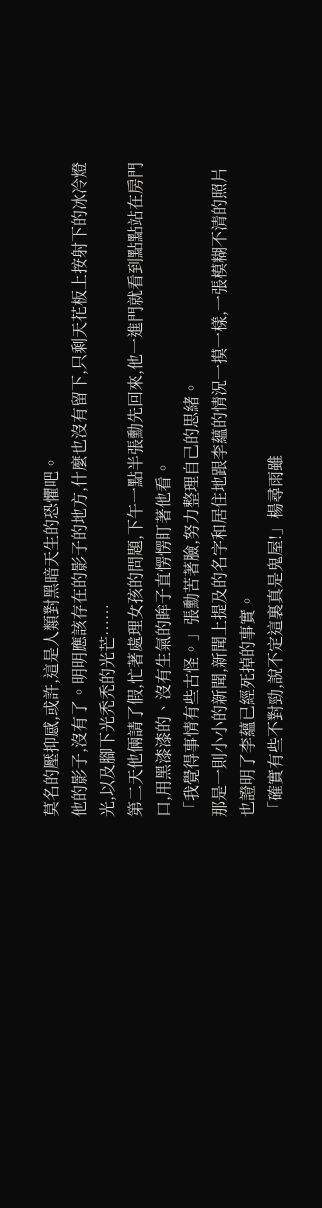莫名的壓抑感,或許,這是人類對黑暗天生的恐懼吧。
他的影子,沒有了。明明應該存在的影子的地方,什麼也沒有留下,只剩天花板上按射下的冰冷燈光,以及腳下光禿禿的光芒……
第二天他倆請了假,忙著處理女孩的問題,下午一點半張勳先回來,他一進門就看到點點站在房門口,用黑漆漆的、沒有生氣的眸子直愣愣盯著他看。
「我覺得事情有些古怪。」張勳苦著臉,努力整理自己的思緒。
那是一則小小的新聞,新聞上提及的名字和居住地跟李蘊的情況一摸一樣,一張模糊不清的照片也證明了李蘊已經死掉的事實。
「確實有些不對勁,說不定這裏真是鬼屋!」楊尋雨雖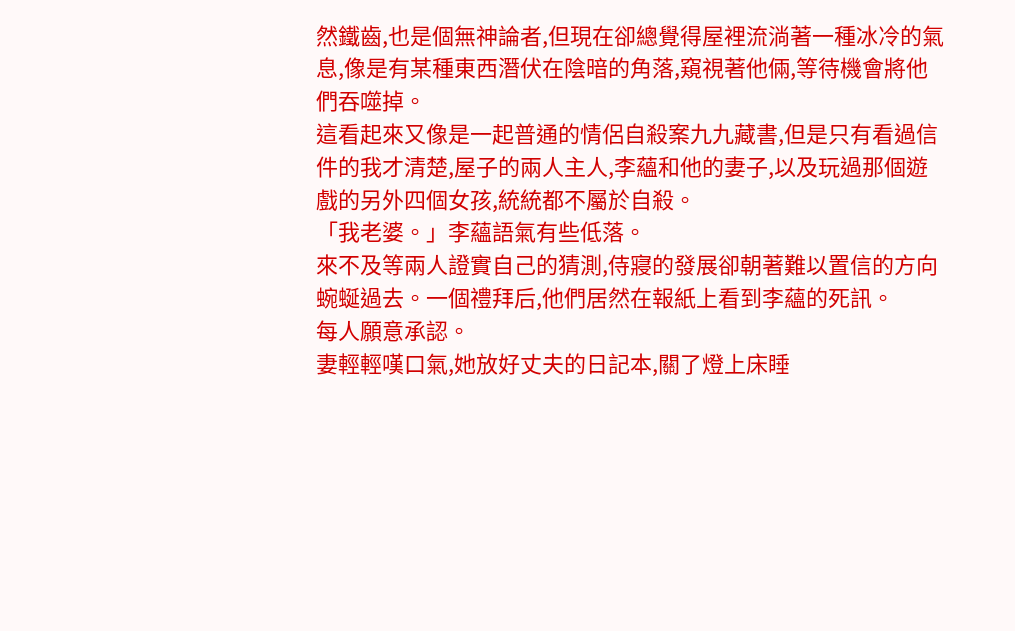然鐵齒,也是個無神論者,但現在卻總覺得屋裡流淌著一種冰冷的氣息,像是有某種東西潛伏在陰暗的角落,窺視著他倆,等待機會將他們吞噬掉。
這看起來又像是一起普通的情侶自殺案九九藏書,但是只有看過信件的我才清楚,屋子的兩人主人,李蘊和他的妻子,以及玩過那個遊戲的另外四個女孩,統統都不屬於自殺。
「我老婆。」李蘊語氣有些低落。
來不及等兩人證實自己的猜測,侍寢的發展卻朝著難以置信的方向蜿蜒過去。一個禮拜后,他們居然在報紙上看到李蘊的死訊。
每人願意承認。
妻輕輕嘆口氣,她放好丈夫的日記本,關了燈上床睡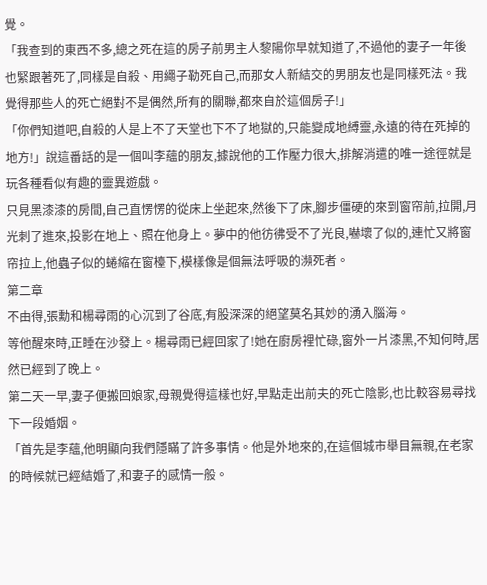覺。
「我查到的東西不多,總之死在這的房子前男主人黎陽你早就知道了,不過他的妻子一年後也緊跟著死了,同樣是自殺、用繩子勒死自己,而那女人新結交的男朋友也是同樣死法。我覺得那些人的死亡絕對不是偶然,所有的關聯,都來自於這個房子!」
「你們知道吧,自殺的人是上不了天堂也下不了地獄的,只能變成地縛靈,永遠的待在死掉的地方!」說這番話的是一個叫李蘊的朋友,據說他的工作壓力很大,排解消遣的唯一途徑就是玩各種看似有趣的靈異遊戲。
只見黑漆漆的房間,自己直愣愣的從床上坐起來,然後下了床,腳步僵硬的來到窗帘前,拉開,月光刺了進來,投影在地上、照在他身上。夢中的他彷彿受不了光良,嚇壞了似的,連忙又將窗帘拉上,他蟲子似的蜷縮在窗檯下,模樣像是個無法呼吸的瀕死者。
第二章
不由得,張勳和楊尋雨的心沉到了谷底,有股深深的絕望莫名其妙的湧入腦海。
等他醒來時,正睡在沙發上。楊尋雨已經回家了!她在廚房裡忙碌,窗外一片漆黑,不知何時,居然已經到了晚上。
第二天一早,妻子便搬回娘家,母親覺得這樣也好,早點走出前夫的死亡陰影,也比較容易尋找下一段婚姻。
「首先是李蘊,他明顯向我們隱瞞了許多事情。他是外地來的,在這個城市舉目無親,在老家的時候就已經結婚了,和妻子的感情一般。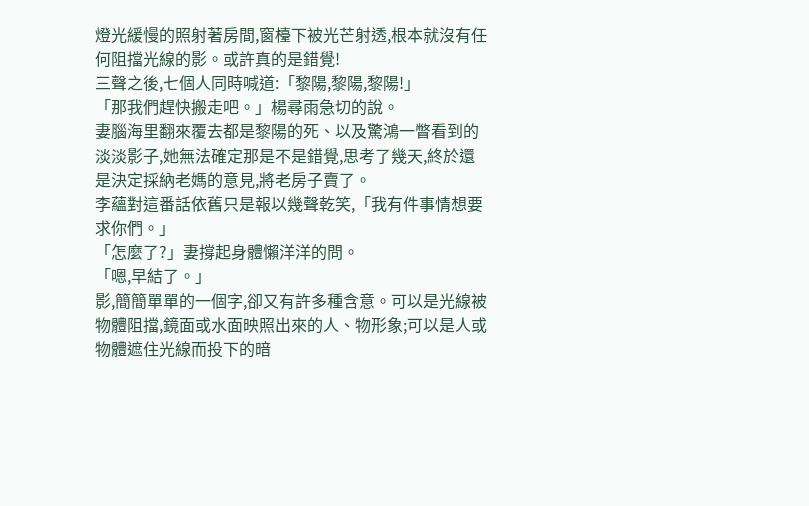燈光緩慢的照射著房間,窗檯下被光芒射透,根本就沒有任何阻擋光線的影。或許真的是錯覺!
三聲之後,七個人同時喊道:「黎陽,黎陽,黎陽!」
「那我們趕快搬走吧。」楊尋雨急切的說。
妻腦海里翻來覆去都是黎陽的死、以及驚鴻一瞥看到的淡淡影子,她無法確定那是不是錯覺,思考了幾天,終於還是決定採納老媽的意見,將老房子賣了。
李蘊對這番話依舊只是報以幾聲乾笑,「我有件事情想要求你們。」
「怎麼了?」妻撐起身體懶洋洋的問。
「嗯,早結了。」
影,簡簡單單的一個字,卻又有許多種含意。可以是光線被物體阻擋,鏡面或水面映照出來的人、物形象;可以是人或物體遮住光線而投下的暗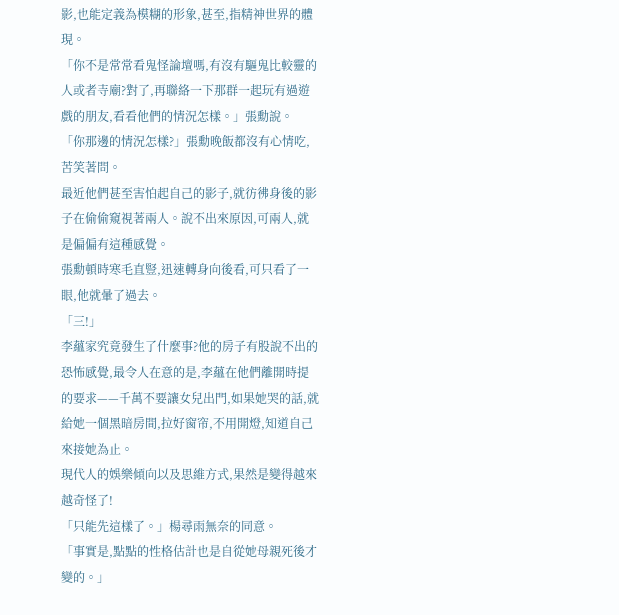影,也能定義為模糊的形象,甚至,指精神世界的體現。
「你不是常常看鬼怪論壇嗎,有沒有驅鬼比較靈的人或者寺廟?對了,再聯絡一下那群一起玩有過遊戲的朋友,看看他們的情況怎樣。」張勳說。
「你那邊的情況怎樣?」張勳晚飯都沒有心情吃,苦笑著問。
最近他們甚至害怕起自己的影子,就彷彿身後的影子在偷偷窺視著兩人。說不出來原因,可兩人,就是偏偏有這種感覺。
張勳頓時寒毛直豎,迅速轉身向後看,可只看了一眼,他就暈了過去。
「三!」
李蘊家究竟發生了什麼事?他的房子有股說不出的恐怖感覺,最令人在意的是,李蘊在他們離開時提的要求——千萬不要讓女兒出門,如果她哭的話,就給她一個黑暗房間,拉好窗帘,不用開燈,知道自己來接她為止。
現代人的娛樂傾向以及思維方式,果然是變得越來越奇怪了!
「只能先這樣了。」楊尋雨無奈的同意。
「事實是,點點的性格估計也是自從她母親死後才變的。」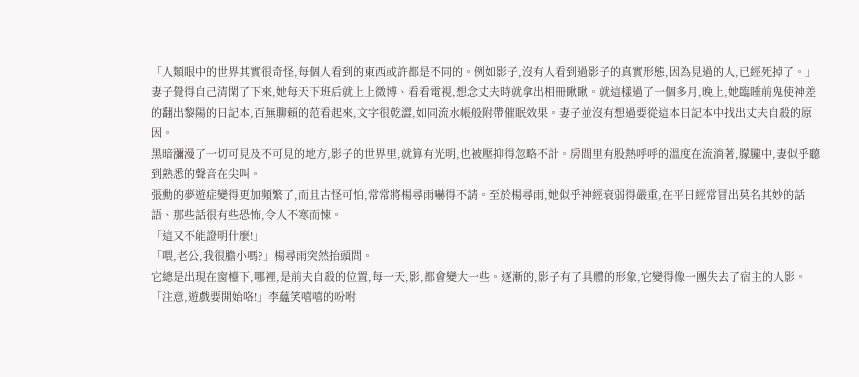「人類眼中的世界其實很奇怪,每個人看到的東西或許都是不同的。例如影子,沒有人看到過影子的真實形態,因為見過的人,已經死掉了。」
妻子覺得自己清閑了下來,她每天下班后就上上微博、看看電視,想念丈夫時就拿出相冊瞅瞅。就這樣過了一個多月,晚上,她臨睡前鬼使神差的翻出黎陽的日記本,百無聊賴的范看起來,文字很乾澀,如同流水帳般附帶催眠效果。妻子並沒有想過要從這本日記本中找出丈夫自殺的原因。
黑暗瀰漫了一切可見及不可見的地方,影子的世界里,就算有光明,也被壓抑得忽略不計。房間里有股熱呼呼的溫度在流淌著,朦朧中,妻似乎聽到熟悉的聲音在尖叫。
張勳的夢遊症變得更加頻繁了,而且古怪可怕,常常將楊尋雨嚇得不請。至於楊尋雨,她似乎神經衰弱得嚴重,在平日經常冒出莫名其妙的話語、那些話很有些恐怖,令人不寒而悚。
「這又不能證明什麼!」
「喂,老公,我很膽小嗎?」楊尋雨突然抬頭問。
它總是出現在窗檯下,哪裡,是前夫自殺的位置,每一天,影,都會變大一些。逐漸的,影子有了具體的形象,它變得像一團失去了宿主的人影。
「注意,遊戲要開始咯!」李蘊笑嘻嘻的吩咐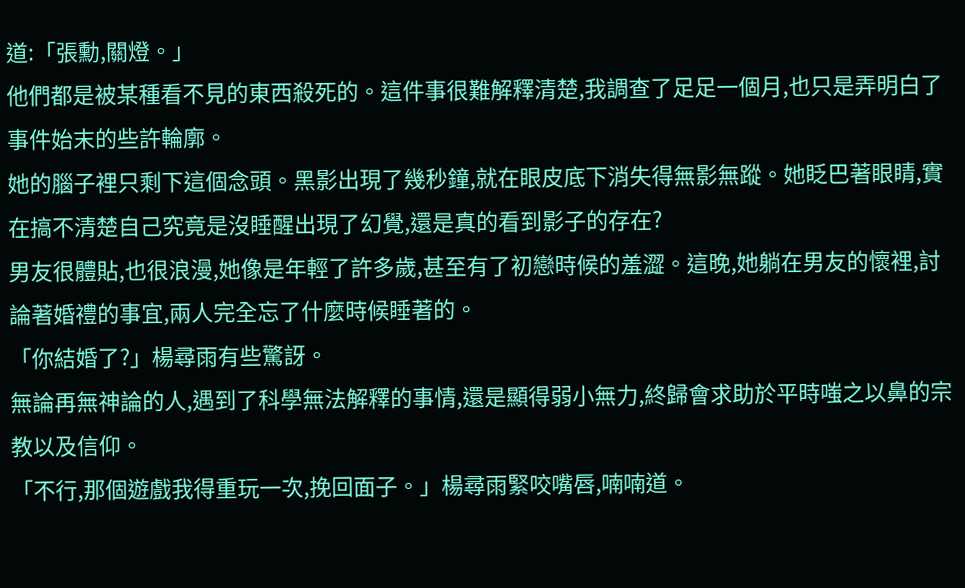道:「張勳,關燈。」
他們都是被某種看不見的東西殺死的。這件事很難解釋清楚,我調查了足足一個月,也只是弄明白了事件始末的些許輪廓。
她的腦子裡只剩下這個念頭。黑影出現了幾秒鐘,就在眼皮底下消失得無影無蹤。她眨巴著眼睛,實在搞不清楚自己究竟是沒睡醒出現了幻覺,還是真的看到影子的存在?
男友很體貼,也很浪漫,她像是年輕了許多歲,甚至有了初戀時候的羞澀。這晚,她躺在男友的懷裡,討論著婚禮的事宜,兩人完全忘了什麼時候睡著的。
「你結婚了?」楊尋雨有些驚訝。
無論再無神論的人,遇到了科學無法解釋的事情,還是顯得弱小無力,終歸會求助於平時嗤之以鼻的宗教以及信仰。
「不行,那個遊戲我得重玩一次,挽回面子。」楊尋雨緊咬嘴唇,喃喃道。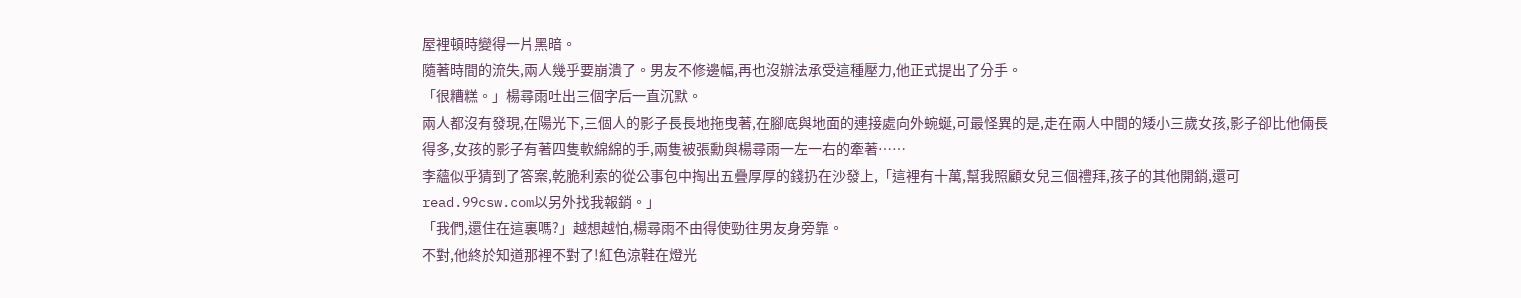屋裡頓時變得一片黑暗。
隨著時間的流失,兩人幾乎要崩潰了。男友不修邊幅,再也沒辦法承受這種壓力,他正式提出了分手。
「很糟糕。」楊尋雨吐出三個字后一直沉默。
兩人都沒有發現,在陽光下,三個人的影子長長地拖曳著,在腳底與地面的連接處向外蜿蜒,可最怪異的是,走在兩人中間的矮小三歲女孩,影子卻比他倆長得多,女孩的影子有著四隻軟綿綿的手,兩隻被張勳與楊尋雨一左一右的牽著……
李蘊似乎猜到了答案,乾脆利索的從公事包中掏出五疊厚厚的錢扔在沙發上,「這裡有十萬,幫我照顧女兒三個禮拜,孩子的其他開銷,還可read.99csw.com以另外找我報銷。」
「我們,還住在這裏嗎?」越想越怕,楊尋雨不由得使勁往男友身旁靠。
不對,他終於知道那裡不對了!紅色涼鞋在燈光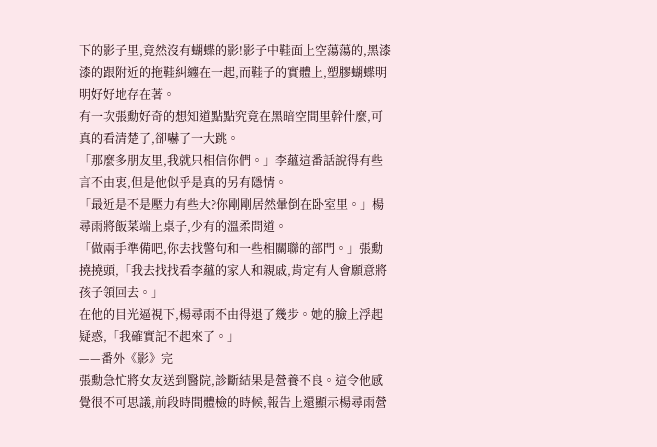下的影子里,竟然沒有蝴蝶的影!影子中鞋面上空蕩蕩的,黑漆漆的跟附近的拖鞋糾纏在一起,而鞋子的實體上,塑膠蝴蝶明明好好地存在著。
有一次張勳好奇的想知道點點究竟在黑暗空間里幹什麼,可真的看清楚了,卻嚇了一大跳。
「那麼多朋友里,我就只相信你們。」李蘊這番話說得有些言不由衷,但是他似乎是真的另有隱情。
「最近是不是壓力有些大?你剛剛居然暈倒在卧室里。」楊尋雨將飯菜端上桌子,少有的溫柔問道。
「做兩手準備吧,你去找警句和一些相關聯的部門。」張勳撓撓頭,「我去找找看李蘊的家人和親戚,肯定有人會願意將孩子領回去。」
在他的目光逼視下,楊尋雨不由得退了幾步。她的臉上浮起疑惑,「我確實記不起來了。」
——番外《影》完
張勳急忙將女友送到醫院,診斷結果是營養不良。這令他感覺很不可思議,前段時間體檢的時候,報告上還顯示楊尋雨營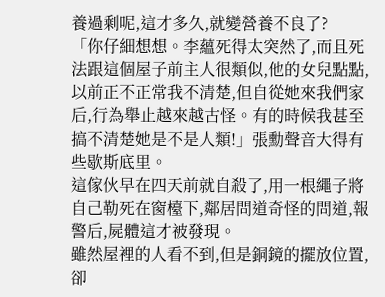養過剩呢,這才多久,就變營養不良了?
「你仔細想想。李蘊死得太突然了,而且死法跟這個屋子前主人很類似,他的女兒點點,以前正不正常我不清楚,但自從她來我們家后,行為舉止越來越古怪。有的時候我甚至搞不清楚她是不是人類!」張勳聲音大得有些歇斯底里。
這傢伙早在四天前就自殺了,用一根繩子將自己勒死在窗檯下,鄰居問道奇怪的問道,報警后,屍體這才被發現。
雖然屋裡的人看不到,但是銅鏡的擺放位置,卻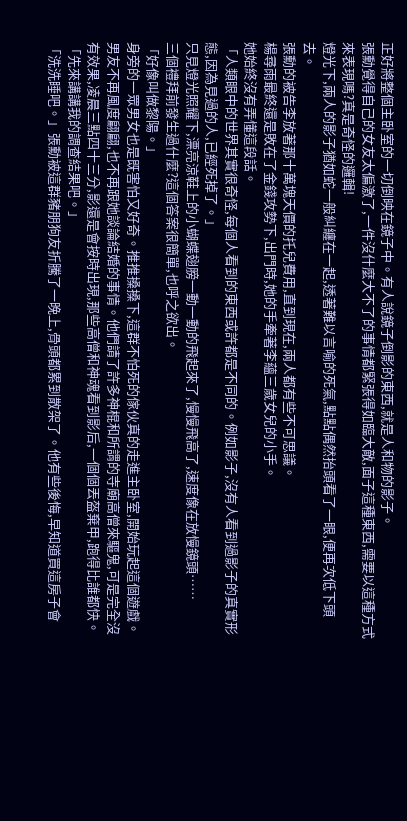正好將整個主卧室的一切倒映在鏡子中。有人說鏡子倒影的東西,就是人和物的影子。
張勳覺得自己的女友太偏激了,一件沒什麼大不了的事情都緊張得如臨大敵,面子這種東西,需要以這種方式來表現嗎?真是奇怪的邏輯!
燈光下,兩人的影子猶如蛇一般糾纏在一起,透著難以言喻的死氣,點點偶然抬頭看了一眼,便再次低下頭去。
張勳的被告李放著那十萬塊天價的托兒費用,直到現在,兩人都有些不可思議。
楊尋雨最終還是敗在了金錢攻勢下,出門時,她的手牽著李蘊三歲女兒的小手。
她始終沒有弄懂這段話。
「人類眼中的世界其實很奇怪,每個人看到的東西或許都是不同的。例如影子,沒有人看到過影子的真實形態,因為見過的人,已經死掉了。」
只見燈光照耀下,漂亮涼鞋上的小蝴蝶翅膀一動一動的飛起來了,慢慢飛高了,速度像在放慢鏡頭……
三個禮拜前發生過什麼?這個答案很簡單,也呼之欲出。
「好像叫做黎陽。」
身旁的一眾男女也是既害怕又好奇。推推搡搡下,這群不怕死的傢伙真的走進主卧室,開始玩起這個遊戲。
男友不再風度翩翩,也不再跟她談論結婚的事情。他們請了許多神棍和所謂的寺廟高僧來驅鬼,可是完全沒有效果,凌晨三點四十三分,影還是會按時出現,那些高僧和神魂看到影后,一個個丟盔棄甲,跑得比誰都快。
「先來講講我的調查結果吧。」
「洗洗睡吧。」張勳被這群豬朋狗友折騰了一晚上,骨頭都累到散架了。他有些後悔,早知道買這房子會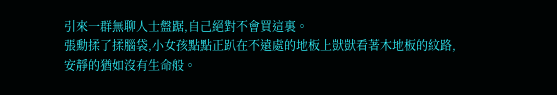引來一群無聊人士盤踞,自己絕對不會買這裏。
張勳揉了揉腦袋,小女孩點點正趴在不遠處的地板上獃獃看著木地板的紋路,安靜的猶如沒有生命般。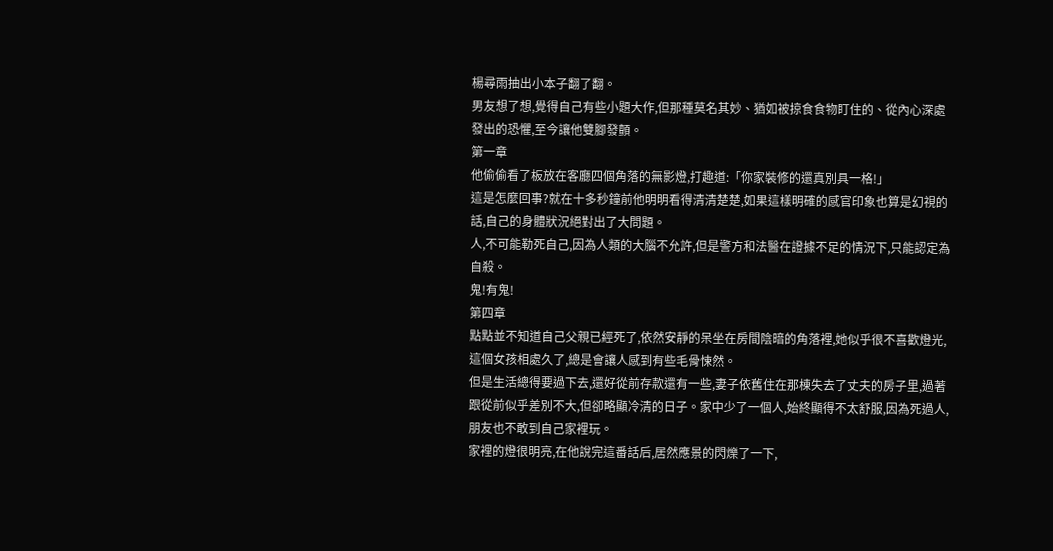楊尋雨抽出小本子翻了翻。
男友想了想,覺得自己有些小題大作,但那種莫名其妙、猶如被掠食食物盯住的、從內心深處發出的恐懼,至今讓他雙腳發顫。
第一章
他偷偷看了板放在客廳四個角落的無影燈,打趣道:「你家裝修的還真別具一格!」
這是怎麼回事?就在十多秒鐘前他明明看得清清楚楚,如果這樣明確的感官印象也算是幻視的話,自己的身體狀況絕對出了大問題。
人,不可能勒死自己,因為人類的大腦不允許,但是警方和法醫在證據不足的情況下,只能認定為自殺。
鬼!有鬼!
第四章
點點並不知道自己父親已經死了,依然安靜的呆坐在房間陰暗的角落裡,她似乎很不喜歡燈光,這個女孩相處久了,總是會讓人感到有些毛骨悚然。
但是生活總得要過下去,還好從前存款還有一些,妻子依舊住在那棟失去了丈夫的房子里,過著跟從前似乎差別不大,但卻略顯冷清的日子。家中少了一個人,始終顯得不太舒服,因為死過人,朋友也不敢到自己家裡玩。
家裡的燈很明亮,在他說完這番話后,居然應景的閃爍了一下,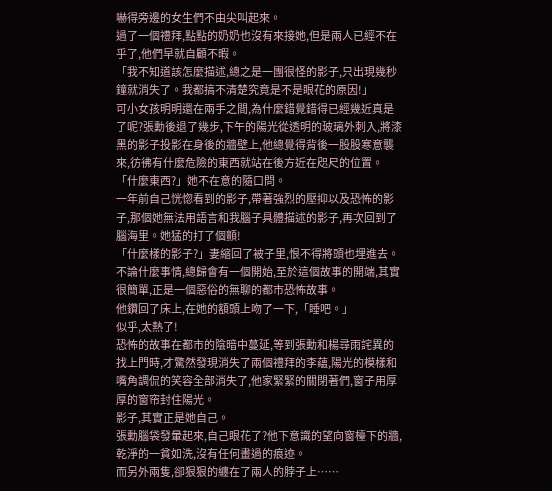嚇得旁邊的女生們不由尖叫起來。
過了一個禮拜,點點的奶奶也沒有來接她,但是兩人已經不在乎了,他們早就自顧不暇。
「我不知道該怎麼描述,總之是一團很怪的影子,只出現幾秒鐘就消失了。我都搞不清楚究竟是不是眼花的原因!」
可小女孩明明還在兩手之間,為什麼錯覺錯得已經幾近真是了呢?張勳後退了幾步,下午的陽光從透明的玻璃外刺入,將漆黑的影子投影在身後的牆壁上,他總覺得背後一股股寒意襲來,彷彿有什麼危險的東西就站在後方近在咫尺的位置。
「什麼東西?」她不在意的隨口問。
一年前自己恍惚看到的影子,帶著強烈的壓抑以及恐怖的影子,那個她無法用語言和我腦子具體描述的影子,再次回到了腦海里。她猛的打了個顫!
「什麼樣的影子?」妻縮回了被子里,恨不得將頭也埋進去。
不論什麼事情,總歸會有一個開始,至於這個故事的開端,其實很簡單,正是一個惡俗的無聊的都市恐怖故事。
他鑽回了床上,在她的額頭上吻了一下,「睡吧。」
似乎,太熱了!
恐怖的故事在都市的陰暗中蔓延,等到張勳和楊尋雨詫異的找上門時,才驚然發現消失了兩個禮拜的李蘊,陽光的模樣和嘴角調侃的笑容全部消失了,他家緊緊的關閉著們,窗子用厚厚的窗帘封住陽光。
影子,其實正是她自己。
張勳腦袋發暈起來,自己眼花了?他下意識的望向窗檯下的牆,乾淨的一貧如洗,沒有任何畫過的痕迹。
而另外兩隻,卻狠狠的纏在了兩人的脖子上……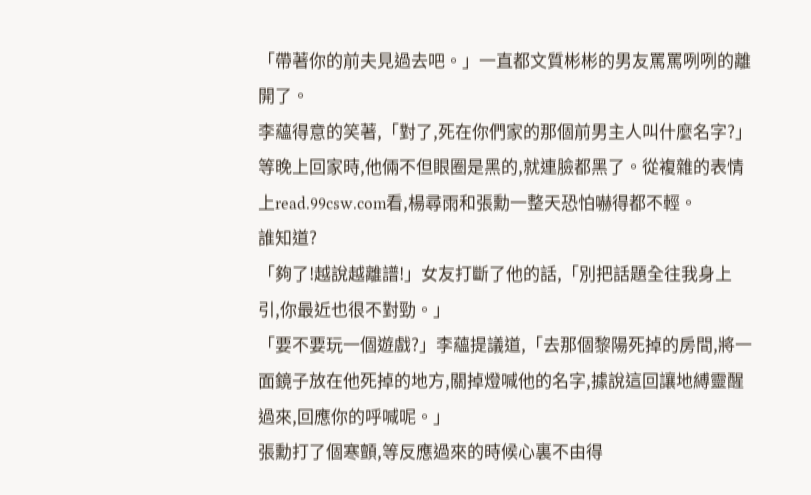「帶著你的前夫見過去吧。」一直都文質彬彬的男友罵罵咧咧的離開了。
李蘊得意的笑著,「對了,死在你們家的那個前男主人叫什麼名字?」
等晚上回家時,他倆不但眼圈是黑的,就連臉都黑了。從複雜的表情上read.99csw.com看,楊尋雨和張勳一整天恐怕嚇得都不輕。
誰知道?
「夠了!越說越離譜!」女友打斷了他的話,「別把話題全往我身上引,你最近也很不對勁。」
「要不要玩一個遊戲?」李蘊提議道,「去那個黎陽死掉的房間,將一面鏡子放在他死掉的地方,關掉燈喊他的名字,據說這回讓地縛靈醒過來,回應你的呼喊呢。」
張勳打了個寒顫,等反應過來的時候心裏不由得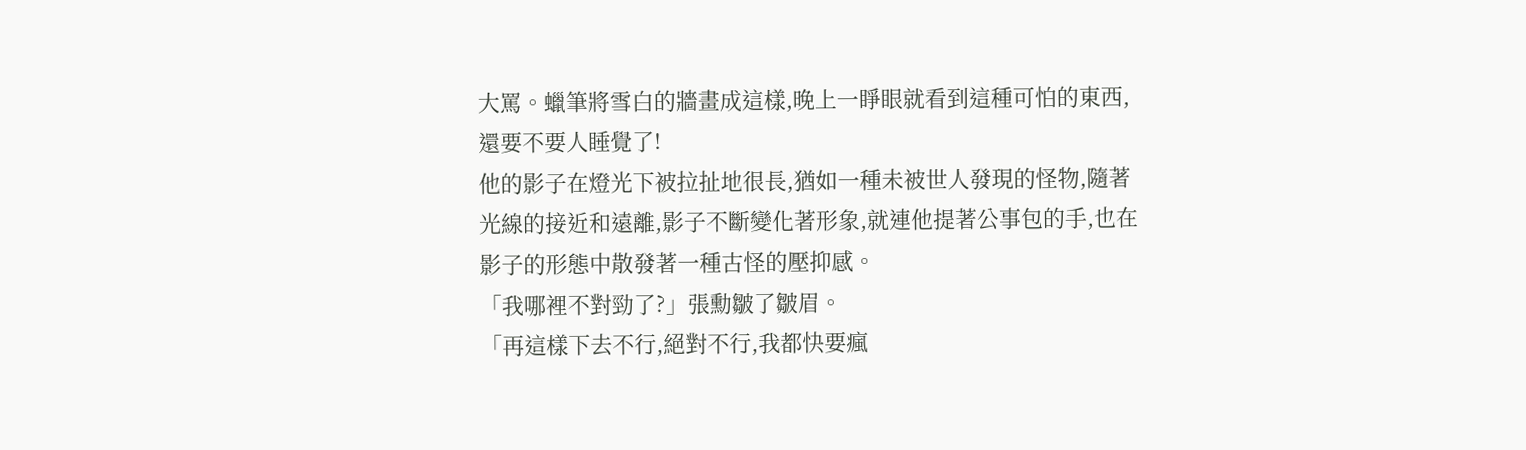大罵。蠟筆將雪白的牆畫成這樣,晚上一睜眼就看到這種可怕的東西,還要不要人睡覺了!
他的影子在燈光下被拉扯地很長,猶如一種未被世人發現的怪物,隨著光線的接近和遠離,影子不斷變化著形象,就連他提著公事包的手,也在影子的形態中散發著一種古怪的壓抑感。
「我哪裡不對勁了?」張勳皺了皺眉。
「再這樣下去不行,絕對不行,我都快要瘋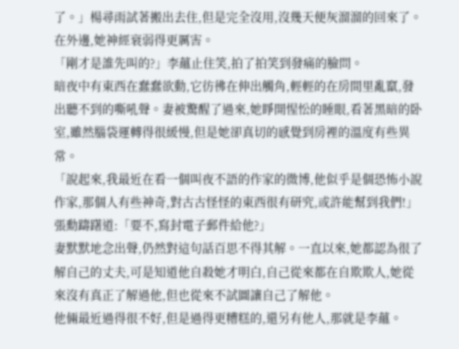了。」楊尋雨試著搬出去住,但是完全沒用,沒幾天便灰溜溜的回來了。在外邊,她神經衰弱得更厲害。
「剛才是誰先叫的?」李蘊止住笑,拍了拍笑到發痛的臉問。
暗夜中有東西在蠢蠢欲動,它彷彿在伸出觸角,輕輕的在房間里亂竄,發出聽不到的嘶吼聲。妻被驚醒了過來,她睜開惺忪的睡眼,看著黑暗的卧室,雖然腦袋運轉得很緩慢,但是她卻真切的感覺到房裡的溫度有些異常。
「說起來,我最近在看一個叫夜不語的作家的微博,他似乎是個恐怖小說作家,那個人有些神奇,對古古怪怪的東西很有研究,或許能幫到我們!」張勳躊躇道:「要不,寫封電子郵件給他?」
妻默默地念出聲,仍然對這句話百思不得其解。一直以來,她都認為很了解自己的丈夫,可是知道他自殺她才明白,自己從來都在自欺欺人,她從來沒有真正了解過他,但也從來不試圖讓自己了解他。
他倆最近過得很不好,但是過得更糟糕的,還另有他人,那就是李蘊。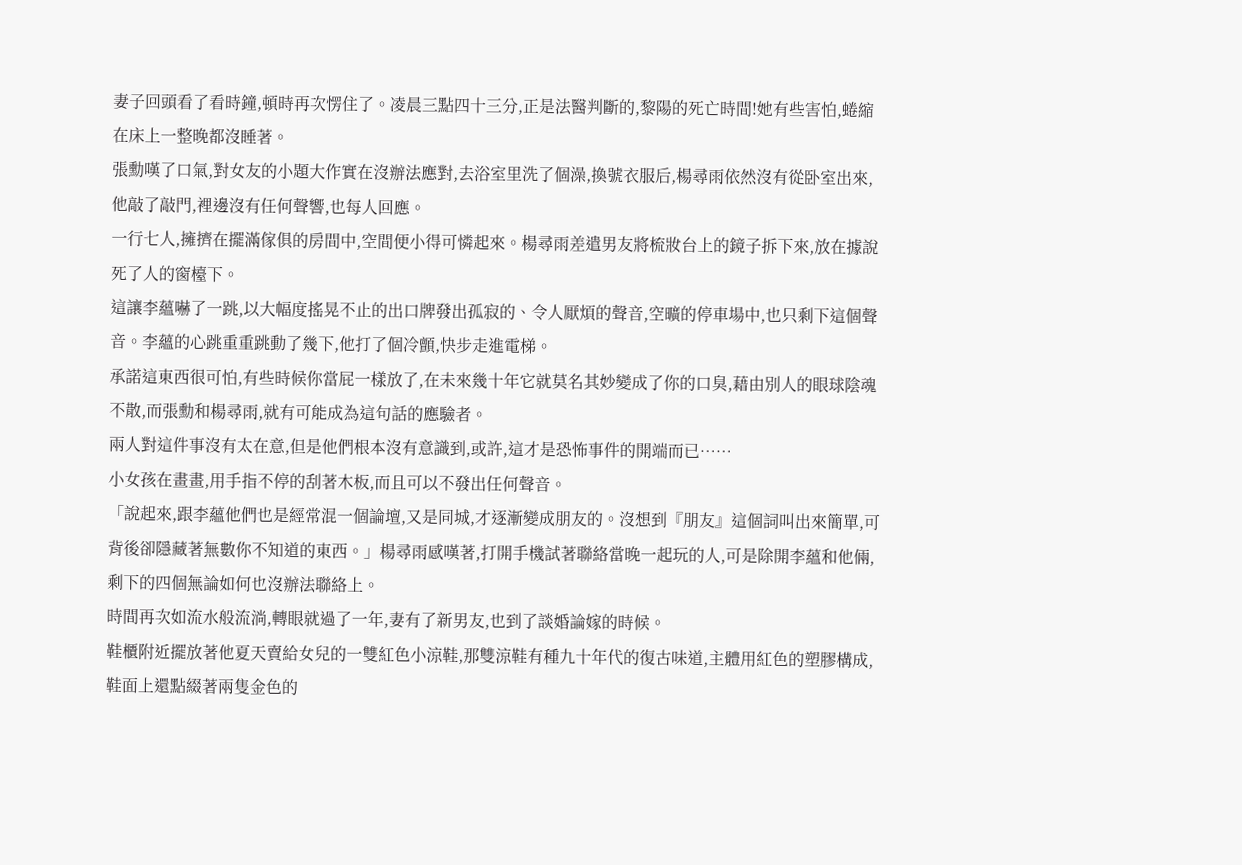妻子回頭看了看時鐘,頓時再次愣住了。凌晨三點四十三分,正是法醫判斷的,黎陽的死亡時間!她有些害怕,蜷縮在床上一整晚都沒睡著。
張勳嘆了口氣,對女友的小題大作實在沒辦法應對,去浴室里洗了個澡,換號衣服后,楊尋雨依然沒有從卧室出來,他敲了敲門,裡邊沒有任何聲響,也每人回應。
一行七人,擁擠在擺滿傢俱的房間中,空間便小得可憐起來。楊尋雨差遣男友將梳妝台上的鏡子拆下來,放在據說死了人的窗檯下。
這讓李蘊嚇了一跳,以大幅度搖晃不止的出口牌發出孤寂的、令人厭煩的聲音,空曠的停車場中,也只剩下這個聲音。李蘊的心跳重重跳動了幾下,他打了個冷顫,快步走進電梯。
承諾這東西很可怕,有些時候你當屁一樣放了,在未來幾十年它就莫名其妙變成了你的口臭,藉由別人的眼球陰魂不散,而張勳和楊尋雨,就有可能成為這句話的應驗者。
兩人對這件事沒有太在意,但是他們根本沒有意識到,或許,這才是恐怖事件的開端而已……
小女孩在畫畫,用手指不停的刮著木板,而且可以不發出任何聲音。
「說起來,跟李蘊他們也是經常混一個論壇,又是同城,才逐漸變成朋友的。沒想到『朋友』這個詞叫出來簡單,可背後卻隱藏著無數你不知道的東西。」楊尋雨感嘆著,打開手機試著聯絡當晚一起玩的人,可是除開李蘊和他倆,剩下的四個無論如何也沒辦法聯絡上。
時間再次如流水般流淌,轉眼就過了一年,妻有了新男友,也到了談婚論嫁的時候。
鞋櫃附近擺放著他夏天賣給女兒的一雙紅色小涼鞋,那雙涼鞋有種九十年代的復古味道,主體用紅色的塑膠構成,鞋面上還點綴著兩隻金色的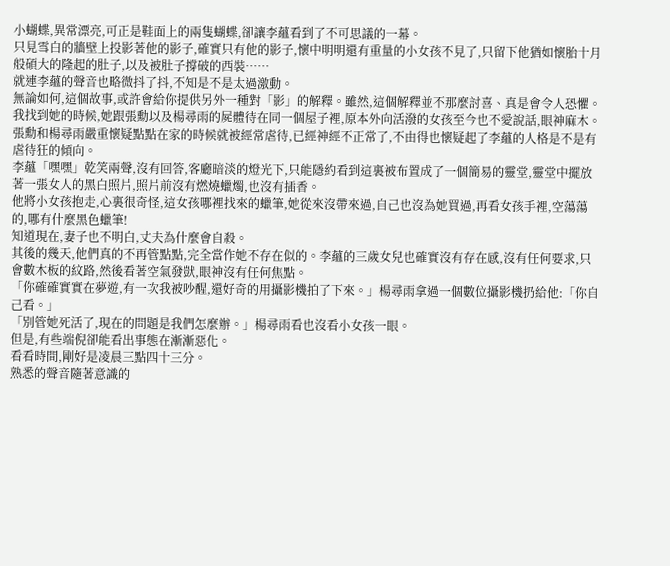小蝴蝶,異常漂亮,可正是鞋面上的兩隻蝴蝶,卻讓李蘊看到了不可思議的一幕。
只見雪白的牆壁上投影著他的影子,確實只有他的影子,懷中明明還有重量的小女孩不見了,只留下他猶如懷胎十月般碩大的隆起的肚子,以及被肚子撐破的西裝……
就連李蘊的聲音也略微抖了抖,不知是不是太過激動。
無論如何,這個故事,或許會給你提供另外一種對「影」的解釋。雖然,這個解釋並不那麼討喜、真是會令人恐懼。
我找到她的時候,她跟張勳以及楊尋雨的屍體待在同一個屋子裡,原本外向活潑的女孩至今也不愛說話,眼神麻木。
張勳和楊尋雨嚴重懷疑點點在家的時候就被經常虐待,已經神經不正常了,不由得也懷疑起了李蘊的人格是不是有虐待狂的傾向。
李蘊「嘿嘿」乾笑兩聲,沒有回答,客廳暗淡的燈光下,只能隱約看到這裏被布置成了一個簡易的靈堂,靈堂中擺放著一張女人的黑白照片,照片前沒有燃燒蠟燭,也沒有插香。
他將小女孩抱走,心裏很奇怪,這女孩哪裡找來的蠟筆,她從來沒帶來過,自己也沒為她買過,再看女孩手裡,空蕩蕩的,哪有什麼黑色蠟筆!
知道現在,妻子也不明白,丈夫為什麼會自殺。
其後的幾天,他們真的不再管點點,完全當作她不存在似的。李蘊的三歲女兒也確實沒有存在感,沒有任何要求,只會數木板的紋路,然後看著空氣發獃,眼神沒有任何焦點。
「你確確實實在夢遊,有一次我被吵醒,還好奇的用攝影機拍了下來。」楊尋雨拿過一個數位攝影機扔給他:「你自己看。」
「別管她死活了,現在的問題是我們怎麼辦。」楊尋雨看也沒看小女孩一眼。
但是,有些端倪卻能看出事態在漸漸惡化。
看看時間,剛好是凌晨三點四十三分。
熟悉的聲音隨著意識的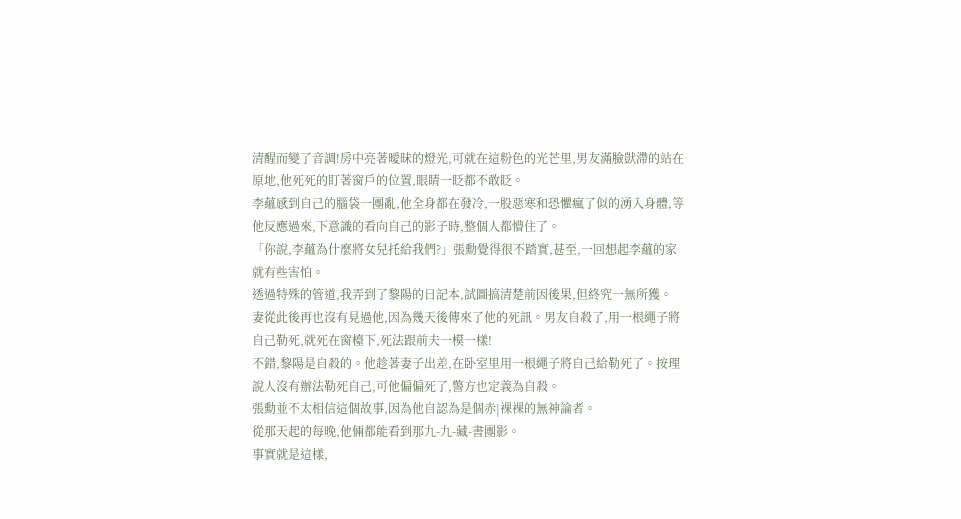清醒而變了音調!房中亮著曖昧的燈光,可就在這粉色的光芒里,男友滿臉獃滯的站在原地,他死死的盯著窗戶的位置,眼睛一眨都不敢眨。
李蘊感到自己的腦袋一團亂,他全身都在發冷,一股惡寒和恐懼瘋了似的湧入身體,等他反應過來,下意識的看向自己的影子時,整個人都懵住了。
「你說,李蘊為什麼將女兒托給我們?」張勳覺得很不踏實,甚至,一回想起李蘊的家就有些害怕。
透過特殊的管道,我弄到了黎陽的日記本,試圖搞清楚前因後果,但終究一無所獲。
妻從此後再也沒有見過他,因為幾天後傳來了他的死訊。男友自殺了,用一根繩子將自己勒死,就死在窗檯下,死法跟前夫一模一樣!
不錯,黎陽是自殺的。他趁著妻子出差,在卧室里用一根繩子將自己給勒死了。按理說人沒有辦法勒死自己,可他偏偏死了,警方也定義為自殺。
張勳並不太相信這個故事,因為他自認為是個赤|裸裸的無神論者。
從那天起的每晚,他倆都能看到那九-九-藏-書團影。
事實就是這樣,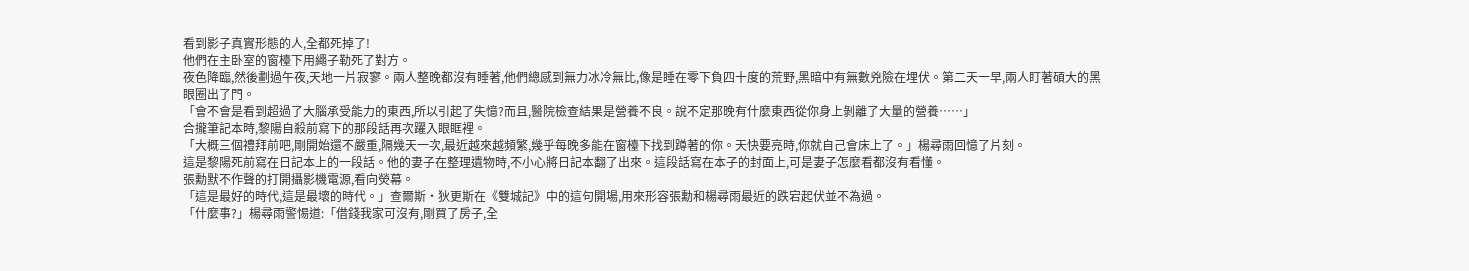看到影子真實形態的人,全都死掉了!
他們在主卧室的窗檯下用繩子勒死了對方。
夜色降臨,然後劃過午夜,天地一片寂寥。兩人整晚都沒有睡著,他們總感到無力冰冷無比,像是睡在零下負四十度的荒野,黑暗中有無數兇險在埋伏。第二天一早,兩人盯著碩大的黑眼圈出了門。
「會不會是看到超過了大腦承受能力的東西,所以引起了失憶?而且,醫院檢查結果是營養不良。說不定那晚有什麼東西從你身上剝離了大量的營養……」
合攏筆記本時,黎陽自殺前寫下的那段話再次躍入眼眶裡。
「大概三個禮拜前吧,剛開始還不嚴重,隔幾天一次,最近越來越頻繁,幾乎每晚多能在窗檯下找到蹲著的你。天快要亮時,你就自己會床上了。」楊尋雨回憶了片刻。
這是黎陽死前寫在日記本上的一段話。他的妻子在整理遺物時,不小心將日記本翻了出來。這段話寫在本子的封面上,可是妻子怎麼看都沒有看懂。
張勳默不作聲的打開攝影機電源,看向熒幕。
「這是最好的時代,這是最壞的時代。」查爾斯·狄更斯在《雙城記》中的這句開場,用來形容張勳和楊尋雨最近的跌宕起伏並不為過。
「什麼事?」楊尋雨警惕道:「借錢我家可沒有,剛買了房子,全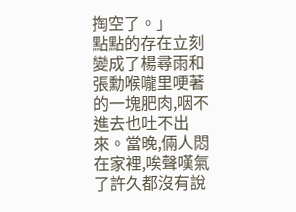掏空了。」
點點的存在立刻變成了楊尋雨和張勳喉嚨里哽著的一塊肥肉,咽不進去也吐不出來。當晚,倆人悶在家裡,唉聲嘆氣了許久都沒有說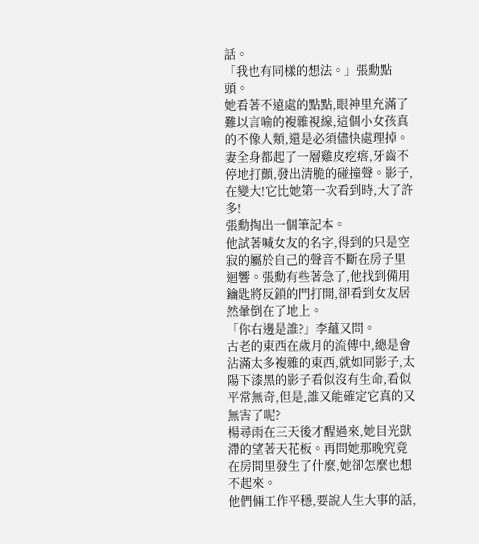話。
「我也有同樣的想法。」張勳點頭。
她看著不遠處的點點,眼神里充滿了難以言喻的複雜視線,這個小女孩真的不像人類,還是必須儘快處理掉。
妻全身都起了一層雞皮疙瘩,牙齒不停地打顫,發出清脆的碰撞聲。影子,在變大!它比她第一次看到時,大了許多!
張勳掏出一個筆記本。
他試著喊女友的名字,得到的只是空寂的屬於自己的聲音不斷在房子里迴響。張勳有些著急了,他找到備用鑰匙將反鎖的門打開,卻看到女友居然暈倒在了地上。
「你右邊是誰?」李蘊又問。
古老的東西在歲月的流傳中,總是會沾滿太多複雜的東西,就如同影子,太陽下漆黑的影子看似沒有生命,看似平常無奇,但是,誰又能確定它真的又無害了呢?
楊尋雨在三天後才醒過來,她目光獃滯的望著天花板。再問她那晚究竟在房間里發生了什麼,她卻怎麼也想不起來。
他們倆工作平穩,要說人生大事的話,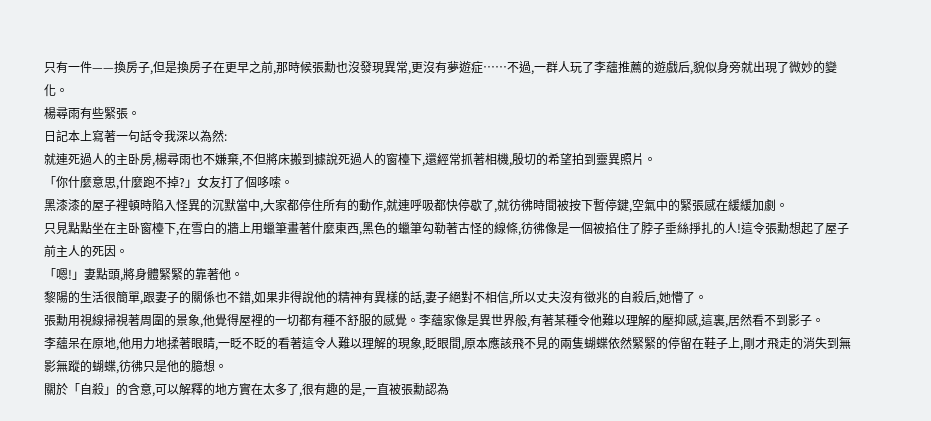只有一件——換房子,但是換房子在更早之前,那時候張勳也沒發現異常,更沒有夢遊症……不過,一群人玩了李蘊推薦的遊戲后,貌似身旁就出現了微妙的變化。
楊尋雨有些緊張。
日記本上寫著一句話令我深以為然:
就連死過人的主卧房,楊尋雨也不嫌棄,不但將床搬到據說死過人的窗檯下,還經常抓著相機,殷切的希望拍到靈異照片。
「你什麼意思,什麼跑不掉?」女友打了個哆嗦。
黑漆漆的屋子裡頓時陷入怪異的沉默當中,大家都停住所有的動作,就連呼吸都快停歇了,就彷彿時間被按下暫停鍵,空氣中的緊張感在緩緩加劇。
只見點點坐在主卧窗檯下,在雪白的牆上用蠟筆畫著什麼東西,黑色的蠟筆勾勒著古怪的線條,彷彿像是一個被掐住了脖子垂絲掙扎的人!這令張勳想起了屋子前主人的死因。
「嗯!」妻點頭,將身體緊緊的靠著他。
黎陽的生活很簡單,跟妻子的關係也不錯,如果非得說他的精神有異樣的話,妻子絕對不相信,所以丈夫沒有徵兆的自殺后,她懵了。
張勳用視線掃視著周圍的景象,他覺得屋裡的一切都有種不舒服的感覺。李蘊家像是異世界般,有著某種令他難以理解的壓抑感,這裏,居然看不到影子。
李蘊呆在原地,他用力地揉著眼睛,一眨不眨的看著這令人難以理解的現象,眨眼間,原本應該飛不見的兩隻蝴蝶依然緊緊的停留在鞋子上,剛才飛走的消失到無影無蹤的蝴蝶,彷彿只是他的臆想。
關於「自殺」的含意,可以解釋的地方實在太多了,很有趣的是,一直被張勳認為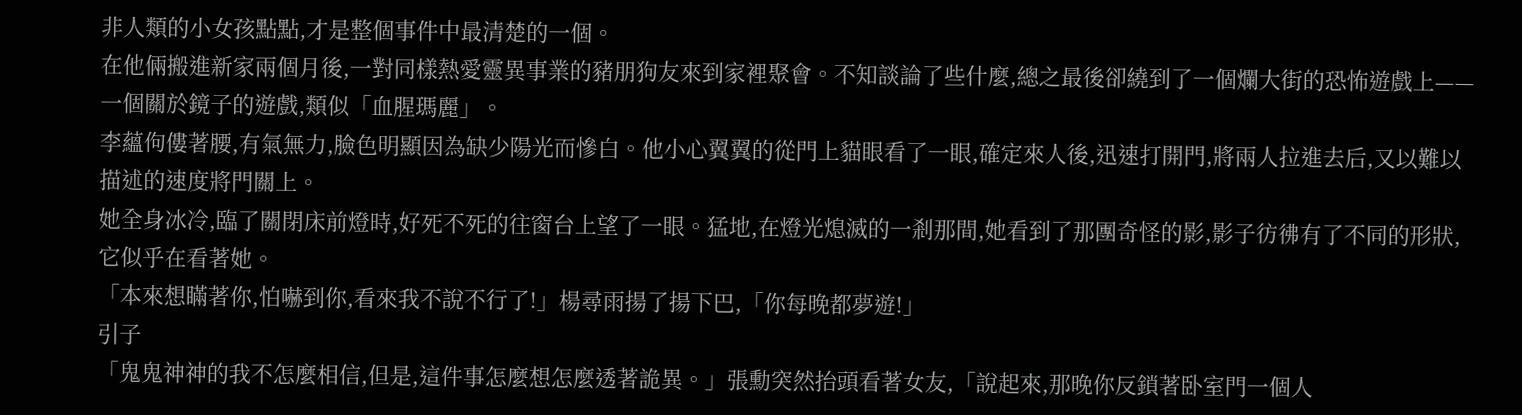非人類的小女孩點點,才是整個事件中最清楚的一個。
在他倆搬進新家兩個月後,一對同樣熱愛靈異事業的豬朋狗友來到家裡聚會。不知談論了些什麼,總之最後卻繞到了一個爛大街的恐怖遊戲上——一個關於鏡子的遊戲,類似「血腥瑪麗」。
李蘊佝僂著腰,有氣無力,臉色明顯因為缺少陽光而慘白。他小心翼翼的從門上貓眼看了一眼,確定來人後,迅速打開門,將兩人拉進去后,又以難以描述的速度將門關上。
她全身冰冷,臨了關閉床前燈時,好死不死的往窗台上望了一眼。猛地,在燈光熄滅的一剎那間,她看到了那團奇怪的影,影子彷彿有了不同的形狀,它似乎在看著她。
「本來想瞞著你,怕嚇到你,看來我不說不行了!」楊尋雨揚了揚下巴,「你每晚都夢遊!」
引子
「鬼鬼神神的我不怎麼相信,但是,這件事怎麼想怎麼透著詭異。」張勳突然抬頭看著女友,「說起來,那晚你反鎖著卧室門一個人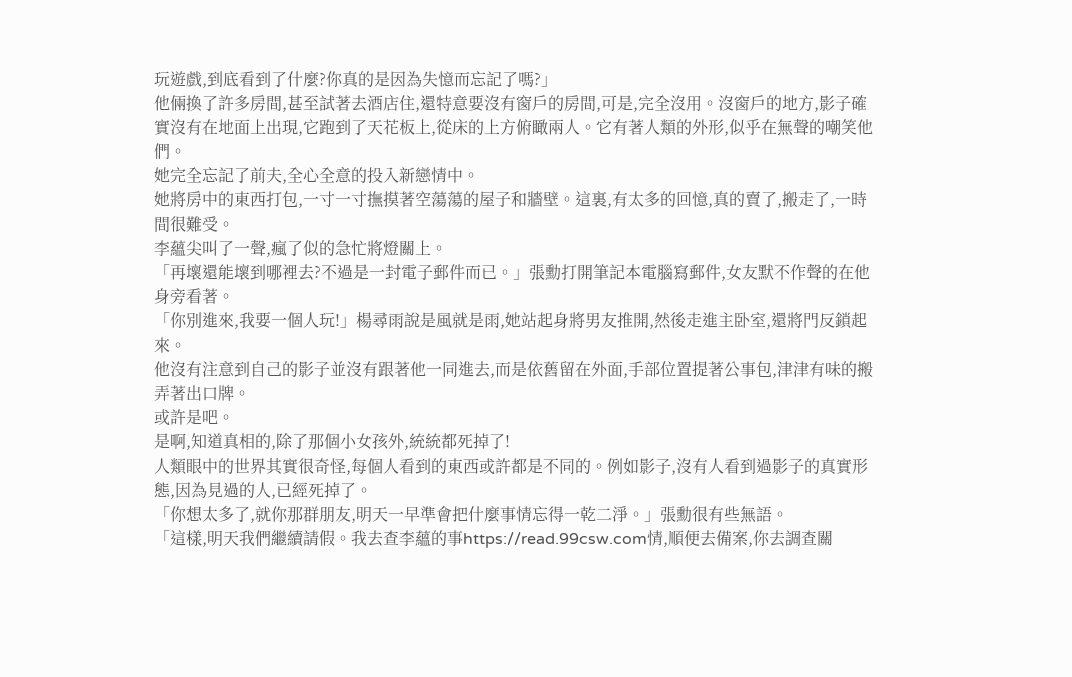玩遊戲,到底看到了什麼?你真的是因為失憶而忘記了嗎?」
他倆換了許多房間,甚至試著去酒店住,還特意要沒有窗戶的房間,可是,完全沒用。沒窗戶的地方,影子確實沒有在地面上出現,它跑到了天花板上,從床的上方俯瞰兩人。它有著人類的外形,似乎在無聲的嘲笑他們。
她完全忘記了前夫,全心全意的投入新戀情中。
她將房中的東西打包,一寸一寸撫摸著空蕩蕩的屋子和牆壁。這裏,有太多的回憶,真的賣了,搬走了,一時間很難受。
李蘊尖叫了一聲,瘋了似的急忙將燈關上。
「再壞還能壞到哪裡去?不過是一封電子郵件而已。」張勳打開筆記本電腦寫郵件,女友默不作聲的在他身旁看著。
「你別進來,我要一個人玩!」楊尋雨說是風就是雨,她站起身將男友推開,然後走進主卧室,還將門反鎖起來。
他沒有注意到自己的影子並沒有跟著他一同進去,而是依舊留在外面,手部位置提著公事包,津津有味的搬弄著出口牌。
或許是吧。
是啊,知道真相的,除了那個小女孩外,統統都死掉了!
人類眼中的世界其實很奇怪,每個人看到的東西或許都是不同的。例如影子,沒有人看到過影子的真實形態,因為見過的人,已經死掉了。
「你想太多了,就你那群朋友,明天一早準會把什麼事情忘得一乾二淨。」張勳很有些無語。
「這樣,明天我們繼續請假。我去查李蘊的事https://read.99csw.com情,順便去備案,你去調查關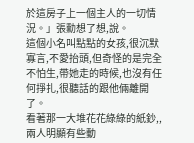於這房子上一個主人的一切情況。」張勳想了想,說。
這個小名叫點點的女孩,很沉默寡言,不愛抬頭,但奇怪的是完全不怕生,帶她走的時候,也沒有任何掙扎,很聽話的跟他倆離開了。
看著那一大堆花花綠綠的紙鈔,,兩人明顯有些動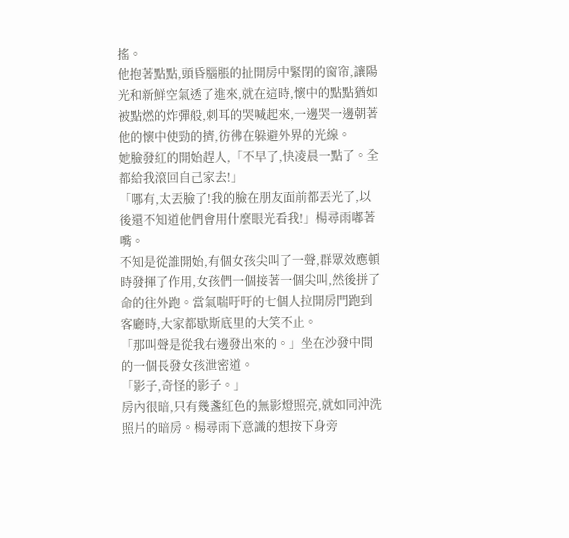搖。
他抱著點點,頭昏腦脹的扯開房中緊閉的窗帘,讓陽光和新鮮空氣透了進來,就在這時,懷中的點點猶如被點燃的炸彈般,刺耳的哭喊起來,一邊哭一邊朝著他的懷中使勁的擠,彷彿在躲避外界的光線。
她臉發紅的開始趕人,「不早了,快凌晨一點了。全都給我滾回自己家去!」
「哪有,太丟臉了!我的臉在朋友面前都丟光了,以後還不知道他們會用什麼眼光看我!」楊尋雨嘟著嘴。
不知是從誰開始,有個女孩尖叫了一聲,群眾效應頓時發揮了作用,女孩們一個接著一個尖叫,然後拼了命的往外跑。當氣喘吁吁的七個人拉開房門跑到客廳時,大家都歇斯底里的大笑不止。
「那叫聲是從我右邊發出來的。」坐在沙發中間的一個長發女孩泄密道。
「影子,奇怪的影子。」
房內很暗,只有幾盞紅色的無影燈照亮,就如同沖洗照片的暗房。楊尋雨下意識的想按下身旁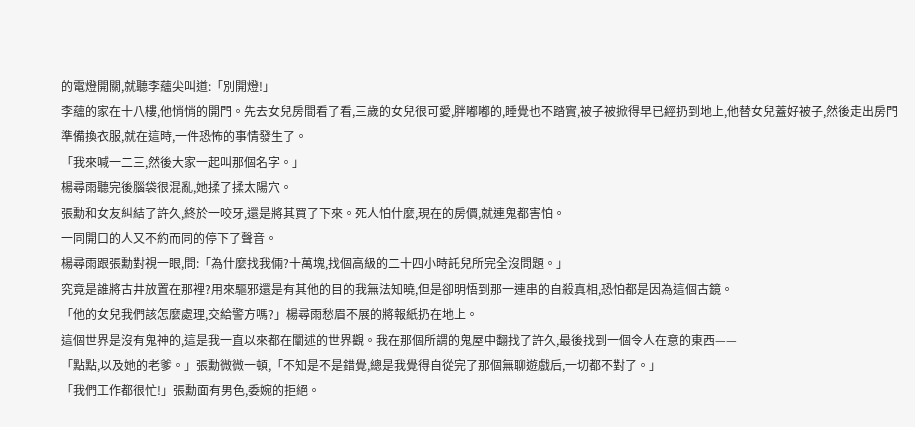的電燈開關,就聽李蘊尖叫道:「別開燈!」
李蘊的家在十八樓,他悄悄的開門。先去女兒房間看了看,三歲的女兒很可愛,胖嘟嘟的,睡覺也不踏實,被子被掀得早已經扔到地上,他替女兒蓋好被子,然後走出房門準備換衣服,就在這時,一件恐怖的事情發生了。
「我來喊一二三,然後大家一起叫那個名字。」
楊尋雨聽完後腦袋很混亂,她揉了揉太陽穴。
張勳和女友糾結了許久,終於一咬牙,還是將其買了下來。死人怕什麼,現在的房價,就連鬼都害怕。
一同開口的人又不約而同的停下了聲音。
楊尋雨跟張勳對視一眼,問:「為什麼找我倆?十萬塊,找個高級的二十四小時託兒所完全沒問題。」
究竟是誰將古井放置在那裡?用來驅邪還是有其他的目的我無法知曉,但是卻明悟到那一連串的自殺真相,恐怕都是因為這個古鏡。
「他的女兒我們該怎麼處理,交給警方嗎?」楊尋雨愁眉不展的將報紙扔在地上。
這個世界是沒有鬼神的,這是我一直以來都在闡述的世界觀。我在那個所謂的鬼屋中翻找了許久,最後找到一個令人在意的東西——
「點點,以及她的老爹。」張勳微微一頓,「不知是不是錯覺,總是我覺得自從完了那個無聊遊戲后,一切都不對了。」
「我們工作都很忙!」張勳面有男色,委婉的拒絕。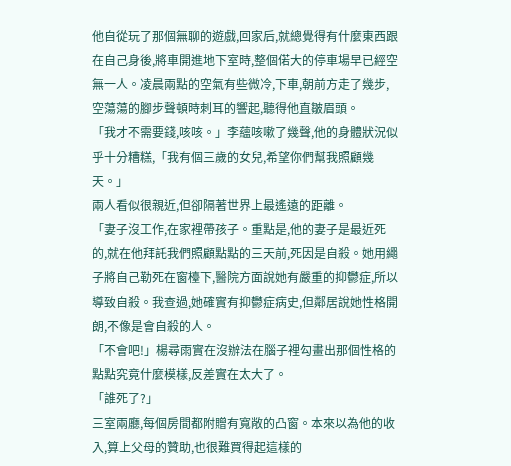他自從玩了那個無聊的遊戲,回家后,就總覺得有什麼東西跟在自己身後,將車開進地下室時,整個偌大的停車場早已經空無一人。凌晨兩點的空氣有些微冷,下車,朝前方走了幾步,空蕩蕩的腳步聲頓時刺耳的響起,聽得他直皺眉頭。
「我才不需要錢,咳咳。」李蘊咳嗽了幾聲,他的身體狀況似乎十分糟糕,「我有個三歲的女兒,希望你們幫我照顧幾天。」
兩人看似很親近,但卻隔著世界上最遙遠的距離。
「妻子沒工作,在家裡帶孩子。重點是,他的妻子是最近死的,就在他拜託我們照顧點點的三天前,死因是自殺。她用繩子將自己勒死在窗檯下,醫院方面說她有嚴重的抑鬱症,所以導致自殺。我查過,她確實有抑鬱症病史,但鄰居說她性格開朗,不像是會自殺的人。
「不會吧!」楊尋雨實在沒辦法在腦子裡勾畫出那個性格的點點究竟什麼模樣,反差實在太大了。
「誰死了?」
三室兩廳,每個房間都附贈有寬敞的凸窗。本來以為他的收入,算上父母的贊助,也很難買得起這樣的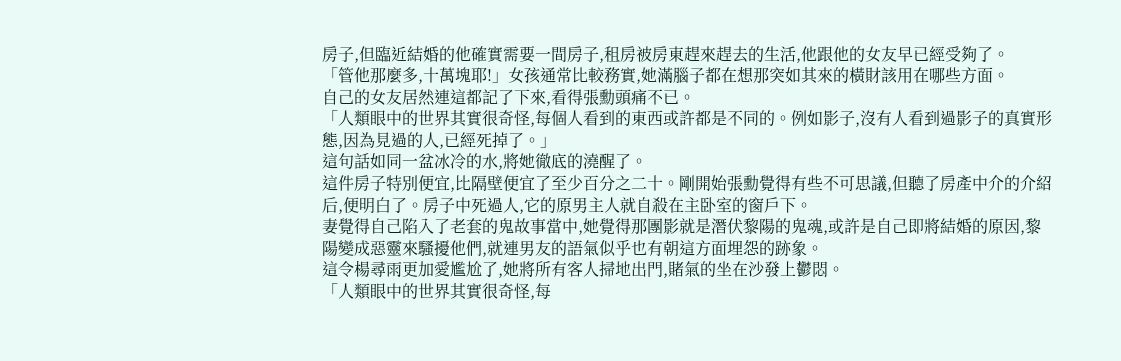房子,但臨近結婚的他確實需要一間房子,租房被房東趕來趕去的生活,他跟他的女友早已經受夠了。
「管他那麼多,十萬塊耶!」女孩通常比較務實,她滿腦子都在想那突如其來的橫財該用在哪些方面。
自己的女友居然連這都記了下來,看得張勳頭痛不已。
「人類眼中的世界其實很奇怪,每個人看到的東西或許都是不同的。例如影子,沒有人看到過影子的真實形態,因為見過的人,已經死掉了。」
這句話如同一盆冰冷的水,將她徹底的澆醒了。
這件房子特別便宜,比隔壁便宜了至少百分之二十。剛開始張勳覺得有些不可思議,但聽了房產中介的介紹后,便明白了。房子中死過人,它的原男主人就自殺在主卧室的窗戶下。
妻覺得自己陷入了老套的鬼故事當中,她覺得那團影就是潛伏黎陽的鬼魂,或許是自己即將結婚的原因,黎陽變成惡靈來騷擾他們,就連男友的語氣似乎也有朝這方面埋怨的跡象。
這令楊尋雨更加愛尷尬了,她將所有客人掃地出門,賭氣的坐在沙發上鬱悶。
「人類眼中的世界其實很奇怪,每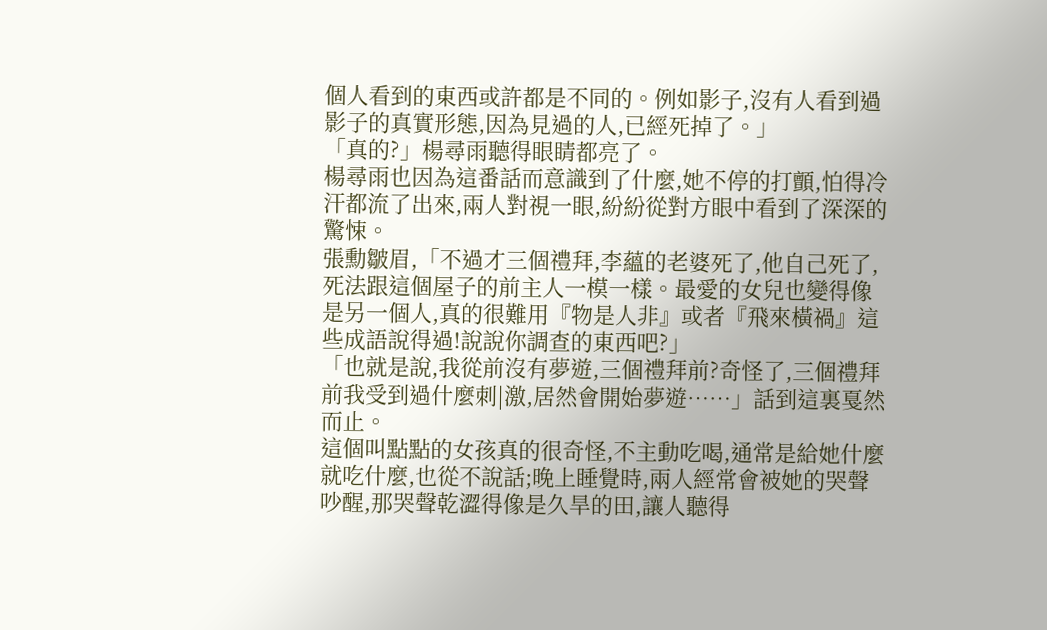個人看到的東西或許都是不同的。例如影子,沒有人看到過影子的真實形態,因為見過的人,已經死掉了。」
「真的?」楊尋雨聽得眼睛都亮了。
楊尋雨也因為這番話而意識到了什麼,她不停的打顫,怕得冷汗都流了出來,兩人對視一眼,紛紛從對方眼中看到了深深的驚悚。
張勳皺眉,「不過才三個禮拜,李蘊的老婆死了,他自己死了,死法跟這個屋子的前主人一模一樣。最愛的女兒也變得像是另一個人,真的很難用『物是人非』或者『飛來橫禍』這些成語說得過!說說你調查的東西吧?」
「也就是說,我從前沒有夢遊,三個禮拜前?奇怪了,三個禮拜前我受到過什麼刺|激,居然會開始夢遊……」話到這裏戛然而止。
這個叫點點的女孩真的很奇怪,不主動吃喝,通常是給她什麼就吃什麼,也從不說話;晚上睡覺時,兩人經常會被她的哭聲吵醒,那哭聲乾澀得像是久旱的田,讓人聽得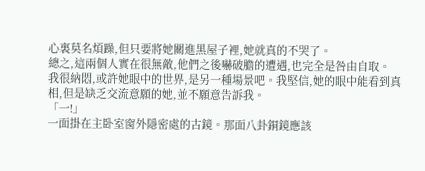心裏莫名煩躁,但只要將她關進黑屋子裡,她就真的不哭了。
總之,這兩個人實在很無敵,他們之後嚇破膽的遭遇,也完全是咎由自取。
我很納悶,或許她眼中的世界,是另一種場景吧。我堅信,她的眼中能看到真相,但是缺乏交流意願的她,並不願意告訴我。
「一!」
一面掛在主卧室窗外隱密處的古鏡。那面八卦銅鏡應該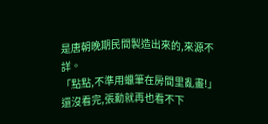是唐朝晚期民間製造出來的,來源不詳。
「點點,不準用蠟筆在房間里亂畫!」
還沒看完,張勳就再也看不下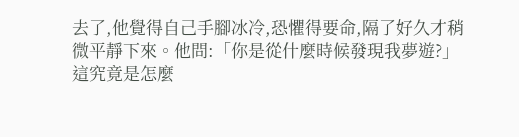去了,他覺得自己手腳冰冷,恐懼得要命,隔了好久才稍微平靜下來。他問:「你是從什麼時候發現我夢遊?」
這究竟是怎麼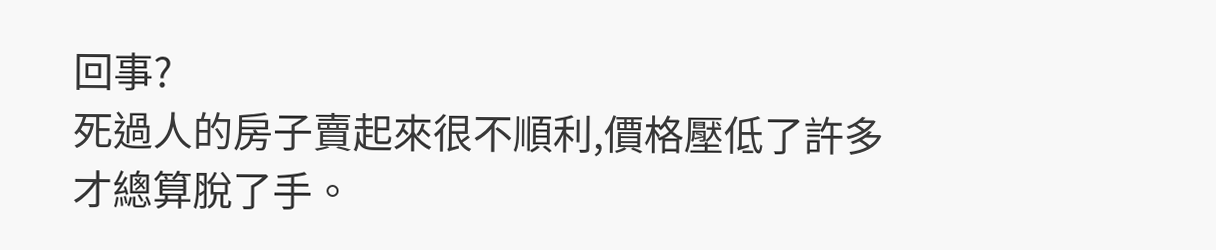回事?
死過人的房子賣起來很不順利,價格壓低了許多才總算脫了手。